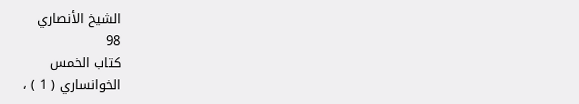الشيخ الأنصاري
98
كتاب الخمس
الخوانساري ( 1 ) ،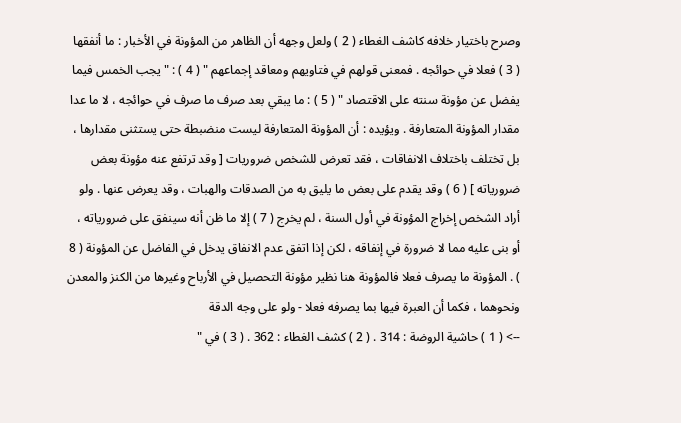وصرح باختيار خلافه كاشف الغطاء ( 2 ) ولعل وجهه أن الظاهر من المؤونة في الأخبار : ما أنفقها ( 3 ) فعلا في حوائجه . فمعنى قولهم في فتاويهم ومعاقد إجماعهم " ( 4 ) : " يجب الخمس فيما يفضل عن مؤونة سنته على الاقتصاد " ( 5 ) : ما يبقي بعد صرف ما صرف في حوائجه ، لا ما عدا مقدار المؤونة المتعارفة . ويؤيده : أن المؤونة المتعارفة ليست منضبطة حتى يستثنى مقدارها ، بل تختلف باختلاف الانفاقات ، فقد تعرض للشخص ضروريات [ وقد ترتفع عنه مؤونة بعض ضرورياته ] ( 6 ) وقد يقدم على بعض ما يليق به من الصدقات والهبات ، وقد يعرض عنها . ولو أراد الشخص إخراج المؤونة في أول السنة ، لم يخرج ( 7 ) إلا ما ظن أنه سينفق على ضرورياته ، أو بنى عليه مما لا ضرورة في إنفاقه ، لكن إذا اتفق عدم الانفاق يدخل في الفاضل عن المؤونة ( 8 ) . المؤونة ما يصرف فعلا فالمؤونة هنا نظير مؤونة التحصيل في الأرباح وغيرها من الكنز والمعدن ونحوهما ، فكما أن العبرة فيها بما يصرفه فعلا - ولو على وجه الدقة
--> ( 1 ) حاشية الروضة : 314 . ( 2 ) كشف الغطاء : 362 . ( 3 ) في "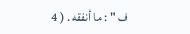ف " : ما أنفقه . ( 4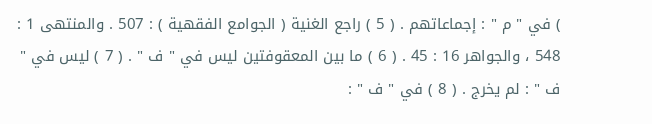) في " م " : إجماعاتهم . ( 5 ) راجع الغنية ( الجوامع الفقهية ) : 507 . والمنتهى 1 : 548 ، والجواهر 16 : 45 . ( 6 ) ما بين المعقوفتين ليس في " ف " . ( 7 ) ليس في " ف " : لم يخرج . ( 8 ) في " ف " :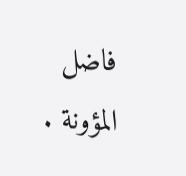فاضل المؤونة .